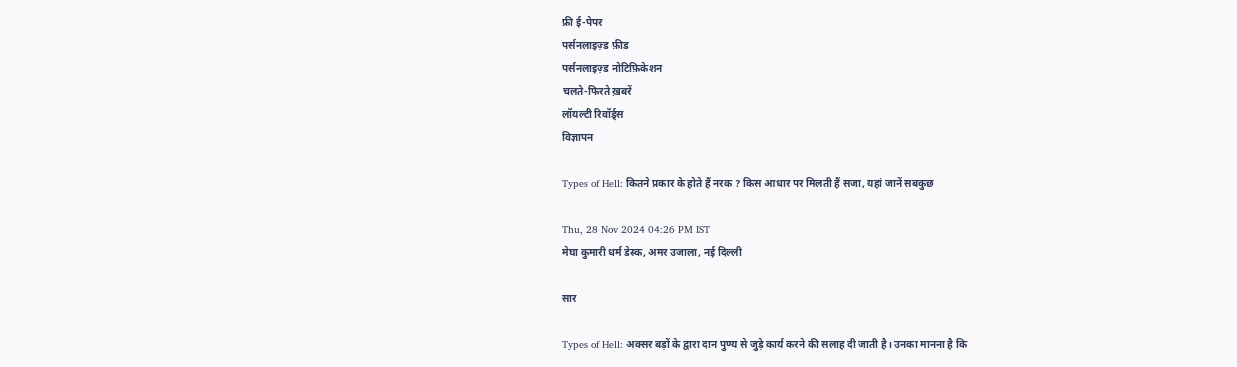फ्री ई-पेपर
पर्सनलाइज़्ड फ़ीड
पर्सनलाइज़्ड नोटिफ़िकेशन
चलते-फिरते ख़बरें
लॉयल्टी रिवॉर्ड्स
विज्ञापन

Types of Hell: कितने प्रकार के होते हैं नरक ? किस आधार पर मिलती हैं सजा, यहां जानें सबकुछ

Thu, 28 Nov 2024 04:26 PM IST
मेघा कुमारी धर्म डेस्क, अमर उजाला, नई दिल्ली

सार

Types of Hell: अक्सर बड़ों के द्वारा दान पुण्य से जुड़े कार्य करने की सलाह दी जाती है। उनका मानना है कि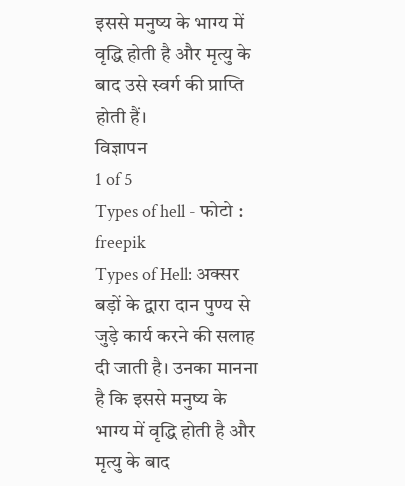इससे मनुष्य के भाग्य में वृद्धि होती है और मृत्यु के बाद उसे स्वर्ग की प्राप्ति होती हैं।
विज्ञापन
1 of 5
Types of hell - फोटो : freepik
Types of Hell: अक्सर बड़ों के द्वारा दान पुण्य से जुड़े कार्य करने की सलाह दी जाती है। उनका मानना है कि इससे मनुष्य के भाग्य में वृद्धि होती है और मृत्यु के बाद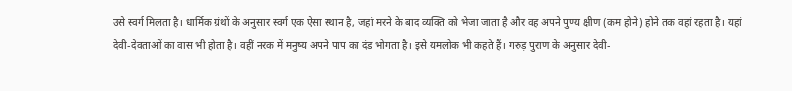उसे स्वर्ग मिलता है। धार्मिक ग्रंथों के अनुसार स्वर्ग एक ऐसा स्थान है, जहां मरने के बाद व्यक्ति को भेजा जाता है और वह अपने पुण्य क्षीण (कम होने) होने तक वहां रहता है। यहां देवी-देवताओं का वास भी होता है। वहीं नरक में मनुष्य अपने पाप का दंड भोगता है। इसे यमलोक भी कहते हैं। गरुड़ पुराण के अनुसार देवी-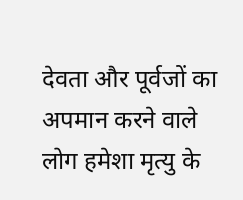देवता और पूर्वजों का अपमान करने वाले लोग हमेशा मृत्यु के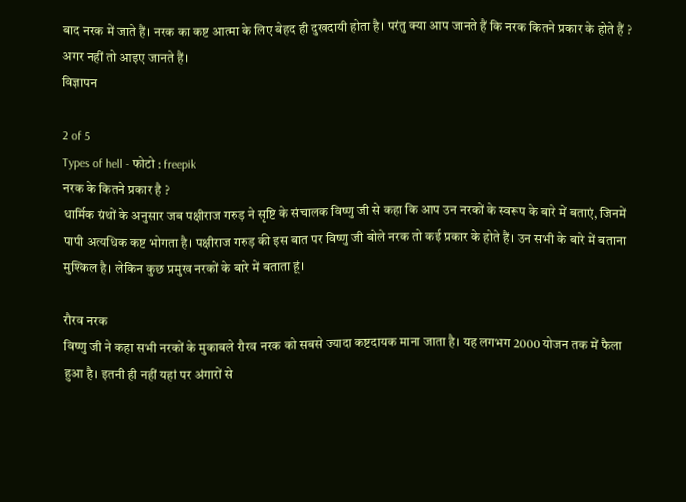बाद नरक में जाते हैं। नरक का कष्ट आत्मा के लिए बेहद ही दुखदायी होता है। परंतु क्या आप जानते हैं कि नरक कितने प्रकार के होते हैं ? अगर नहीं तो आइए जानते हैं।
विज्ञापन

2 of 5
Types of hell - फोटो : freepik
नरक के कितने प्रकार है ?
धार्मिक ग्रंथों के अनुसार जब पक्षीराज गरुड़ ने सृष्टि के संचालक विष्णु जी से कहा कि आप उन नरकों के स्वरूप के बारे में बताएं, जिनमें पापी अत्यधिक कष्ट भोगता है। पक्षीराज गरुड़ की इस बात पर विष्णु जी बोले नरक तो कई प्रकार के होते हैं। उन सभी के बारे में बताना मुश्किल है। लेकिन कुछ प्रमुख नरकों के बारे में बताता हूं।

रौरव नरक
विष्णु जी ने कहा सभी नरकों के मुकाबले रौरव नरक को सबसे ज्यादा कष्टदायक माना जाता है। यह लगभग 2000 योजन तक में फैला हुआ है। इतनी ही नहीं यहां पर अंगारों से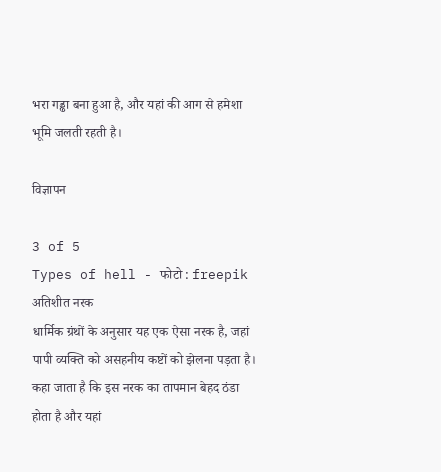भरा गड्ढा बना हुआ है, और यहां की आग से हमेशा भूमि जलती रहती है।

विज्ञापन

3 of 5
Types of hell - फोटो : freepik
अतिशीत नरक
धार्मिक ग्रंथों के अनुसार यह एक ऐसा नरक है, जहां पापी व्यक्ति को असहनीय कष्टों को झेलना पड़ता है। कहा जाता है कि इस नरक का तापमान बेहद ठंडा होता है और यहां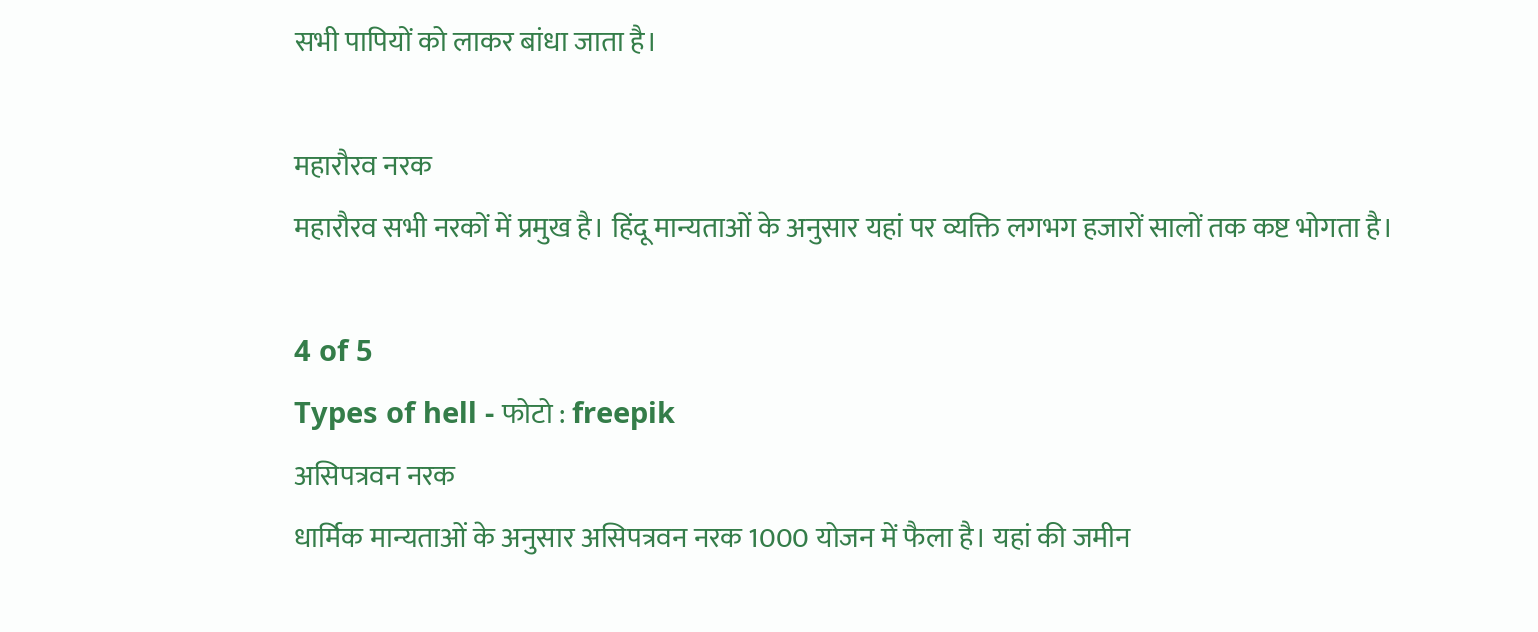सभी पापियों को लाकर बांधा जाता है।

महारौरव नरक
महारौरव सभी नरकों में प्रमुख है। हिंदू मान्यताओं के अनुसार यहां पर व्यक्ति लगभग हजारों सालों तक कष्ट भोगता है।

4 of 5
Types of hell - फोटो : freepik
असिपत्रवन नरक
धार्मिक मान्यताओं के अनुसार असिपत्रवन नरक 1000 योजन में फैला है। यहां की जमीन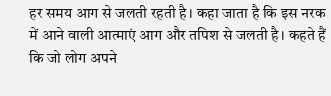हर समय आग से जलती रहती है। कहा जाता है कि इस नरक में आने वाली आत्माएं आग और तपिश से जलती है। कहते हैं कि जो लोग अपने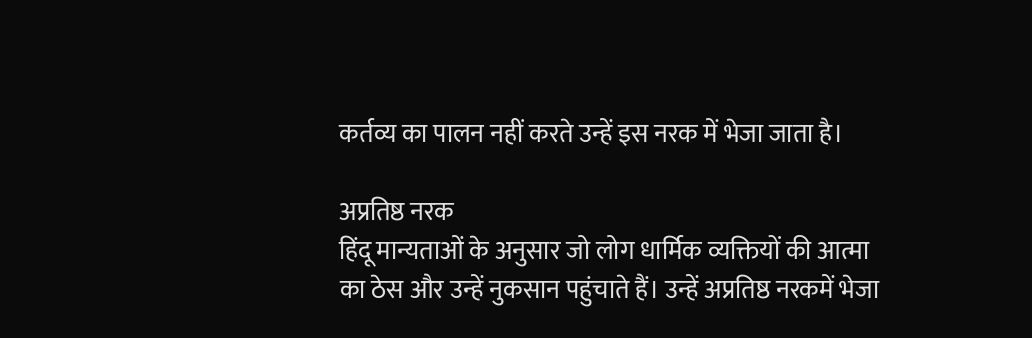कर्तव्य का पालन नहीं करते उन्हें इस नरक में भेजा जाता है।

अप्रतिष्ठ नरक
हिंदू मान्यताओं के अनुसार जो लोग धार्मिक व्यक्तियों की आत्मा का ठेस और उन्हें नुकसान पहुंचाते हैं। उन्हें अप्रतिष्ठ नरकमें भेजा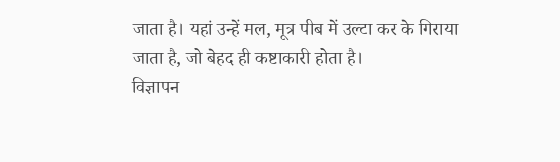जाता है। यहां उन्हें मल, मूत्र पीब में उल्टा कर के गिराया जाता है, जो बेहद ही कष्टाकारी होता है।
विज्ञापन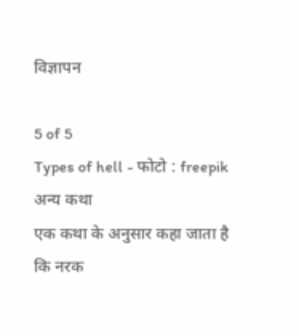विज्ञापन

5 of 5
Types of hell - फोटो : freepik
अन्य कथा
एक कथा के अनुसार कहा जाता है कि नरक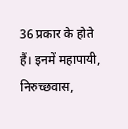36 प्रकार के होते हैं। इनमें महापायी, निरुच्छवास,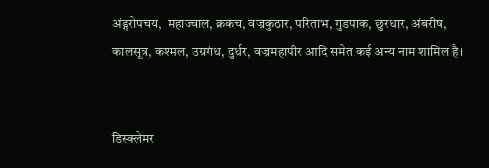अंड्गरोपचय,  महाज्वाल, क्रकच, वज्रकुठार, परिताभ, गुडपाक, छुरधार, अंबरीष, कालसूत्र, कश्मल, उग्रगंध, दुर्धर, वज्रमहापीर आदि समेत कई अन्य नाम शामिल है।


डिस्क्लेमर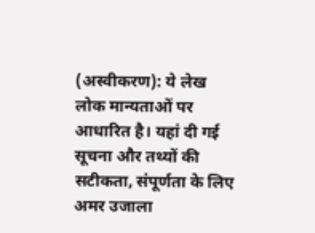(अस्वीकरण): ये लेख लोक मान्यताओं पर आधारित है। यहां दी गई सूचना और तथ्यों की सटीकता, संपूर्णता के लिए अमर उजाला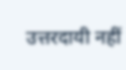उत्तरदायी नहीं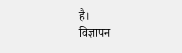है।
विज्ञापन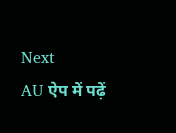Next
AU ऐप में पढ़ें